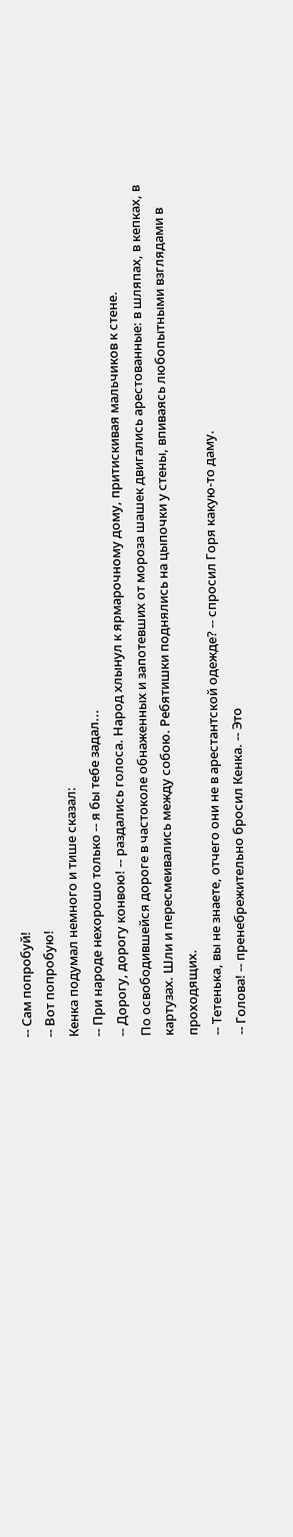-- Сам попробуй!
-- Вот попробую!
Кенка подумал немного и тише сказал:
-- При народе нехорошо только -- я бы тебе задал...
-- Дорогу, дорогу конвою! -- раздались голоса. Народ хлынул к ярмарочному дому, притискивая мальчиков к стене.
По освободившейся дороге в частоколе обнаженных и запотевших от мороза шашек двигались арестованные: в шляпах, в кепках, в картузах. Шли и пересмеивались между собою. Ребятишки поднялись на цыпочки у стены, впиваясь любопытными взглядами в проходящих.
-- Тетенька, вы не знаете, отчего они не в арестантской одежде? -- спросил Горя какую-то даму.
-- Голова! -- пренебрежительно бросил Кенка. -- Это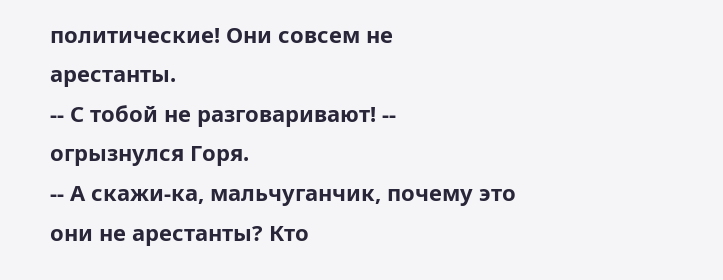политические! Они совсем не арестанты.
-- С тобой не разговаривают! -- огрызнулся Горя.
-- А скажи-ка, мальчуганчик, почему это они не арестанты? Кто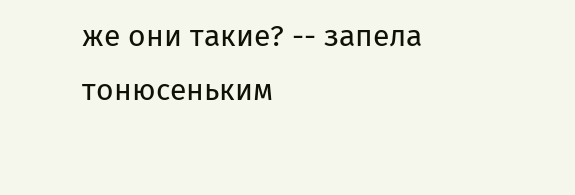же они такие? -- запела тонюсеньким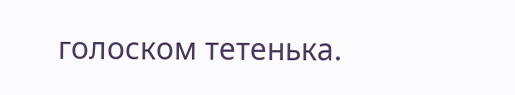голоском тетенька.